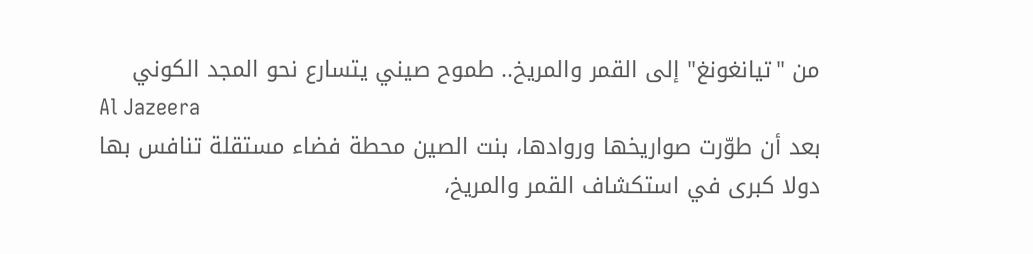من "تيانغونغ" إلى القمر والمريخ.. طموح صيني يتسارع نحو المجد الكوني
Al Jazeera
بعد أن طوّرت صواريخها وروادها، بنت الصين محطة فضاء مستقلة تنافس بها دولا كبرى في استكشاف القمر والمريخ،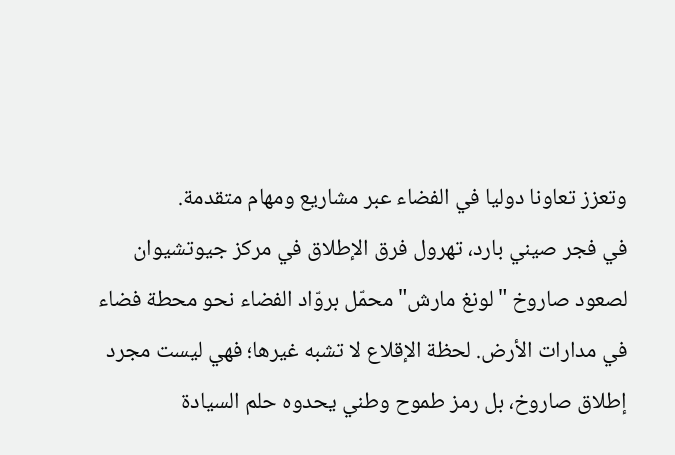وتعزز تعاونا دوليا في الفضاء عبر مشاريع ومهام متقدمة.
في فجر صيني بارد، تهرول فرق الإطلاق في مركز جيوتشيوان لصعود صاروخ "لونغ مارش" محمّل بروّاد الفضاء نحو محطة فضاء في مدارات الأرض. لحظة الإقلاع لا تشبه غيرها؛ فهي ليست مجرد إطلاق صاروخ، بل رمز طموح وطني يحدوه حلم السيادة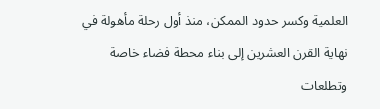العلمية وكسر حدود الممكن، منذ أول رحلة مأهولة في نهاية القرن العشرين إلى بناء محطة فضاء خاصة وتطلعات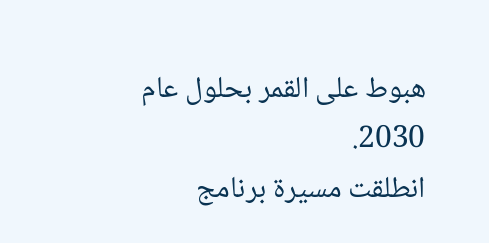هبوط على القمر بحلول عام 2030.
انطلقت مسيرة برنامج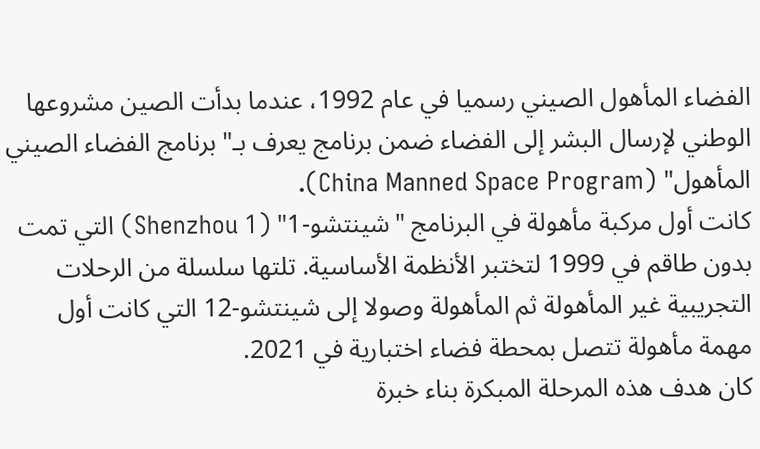الفضاء المأهول الصيني رسميا في عام 1992، عندما بدأت الصين مشروعها الوطني لإرسال البشر إلى الفضاء ضمن برنامج يعرف بـ"برنامج الفضاء الصيني المأهول" (China Manned Space Program).
كانت أول مركبة مأهولة في البرنامج "شينتشو‑1" (Shenzhou 1) التي تمت بدون طاقم في 1999 لتختبر الأنظمة الأساسية. تلتها سلسلة من الرحلات التجريبية غير المأهولة ثم المأهولة وصولا إلى شينتشو‑12 التي كانت أول مهمة مأهولة تتصل بمحطة فضاء اختبارية في 2021.
كان هدف هذه المرحلة المبكرة بناء خبرة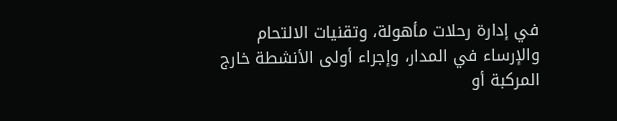في إدارة رحلات مأهولة، وتقنيات الالتحام والإرساء في المدار، وإجراء أولى الأنشطة خارج المركبة أو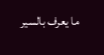ما يعرف بالسير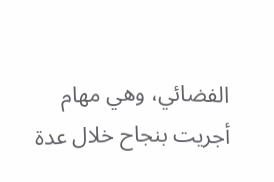الفضائي، وهي مهام أجريت بنجاح خلال عدة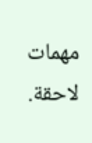مهمات لاحقة.